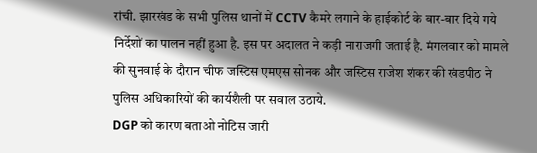रांची. झारखंड के सभी पुलिस थानों में CCTV कैमरे लगाने के हाईकोर्ट के बार-बार दिये गये निर्देशों का पालन नहीं हुआ है. इस पर अदालत ने कड़ी नाराजगी जताई है. मंगलवार को मामले की सुनवाई के दौरान चीफ जस्टिस एमएस सोनक और जस्टिस राजेश शंकर की खंडपीठ ने पुलिस अधिकारियों की कार्यशैली पर सवाल उठाये.
DGP को कारण बताओ नोटिस जारी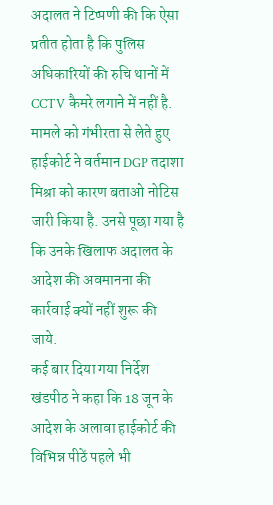अदालत ने टिप्पणी की कि ऐसा प्रतीत होता है कि पुलिस अधिकारियों की रुचि थानों में CCTV कैमरे लगाने में नहीं है. मामले को गंभीरता से लेते हुए हाईकोर्ट ने वर्तमान DGP तदाशा मिश्रा को कारण बताओ नोटिस जारी किया है. उनसे पूछा गया है कि उनके खिलाफ अदालत के आदेश की अवमानना की कार्रवाई क्यों नहीं शुरू की जाये.
कई बार दिया गया निर्देश
खंडपीठ ने कहा कि 18 जून के आदेश के अलावा हाईकोर्ट की विभिन्न पीठें पहले भी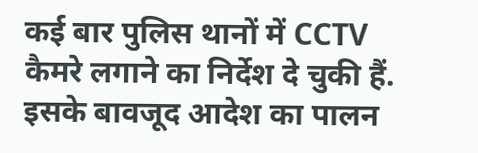कई बार पुलिस थानों में CCTV कैमरे लगाने का निर्देश दे चुकी हैं. इसके बावजूद आदेश का पालन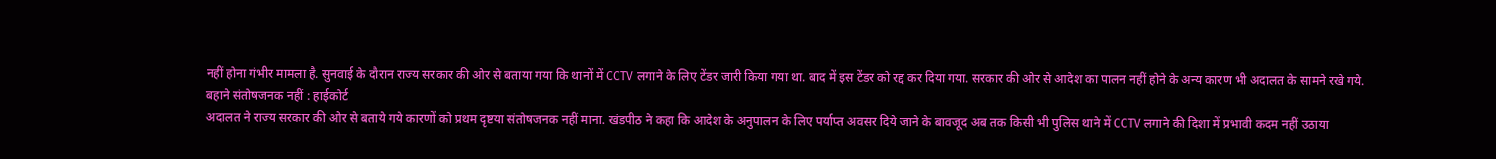नहीं होना गंभीर मामला है. सुनवाई के दौरान राज्य सरकार की ओर से बताया गया कि थानों में CCTV लगाने के लिए टेंडर जारी किया गया था. बाद में इस टेंडर को रद्द कर दिया गया. सरकार की ओर से आदेश का पालन नहीं होने के अन्य कारण भी अदालत के सामने रखे गये.
बहाने संतोषजनक नहीं : हाईकोर्ट
अदालत ने राज्य सरकार की ओर से बताये गये कारणों को प्रथम दृष्टया संतोषजनक नहीं माना. खंडपीठ ने कहा कि आदेश के अनुपालन के लिए पर्याप्त अवसर दिये जाने के बावजूद अब तक किसी भी पुलिस थाने में CCTV लगाने की दिशा में प्रभावी कदम नहीं उठाया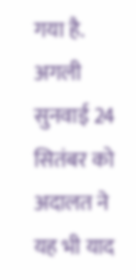गया है.
अगली सुनवाई 24 सितंबर को
अदालत ने यह भी याद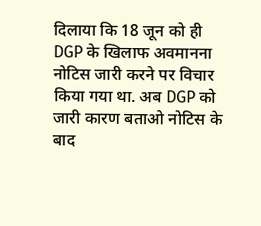दिलाया कि 18 जून को ही DGP के खिलाफ अवमानना नोटिस जारी करने पर विचार किया गया था. अब DGP को जारी कारण बताओ नोटिस के बाद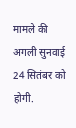मामले की अगली सुनवाई 24 सितंबर को होगी.